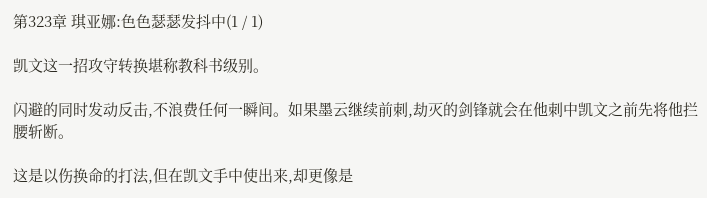第323章 琪亚娜:色色瑟瑟发抖中(1 / 1)

凯文这一招攻守转换堪称教科书级别。

闪避的同时发动反击,不浪费任何一瞬间。如果墨云继续前刺,劫灭的剑锋就会在他刺中凯文之前先将他拦腰斩断。

这是以伤换命的打法,但在凯文手中使出来,却更像是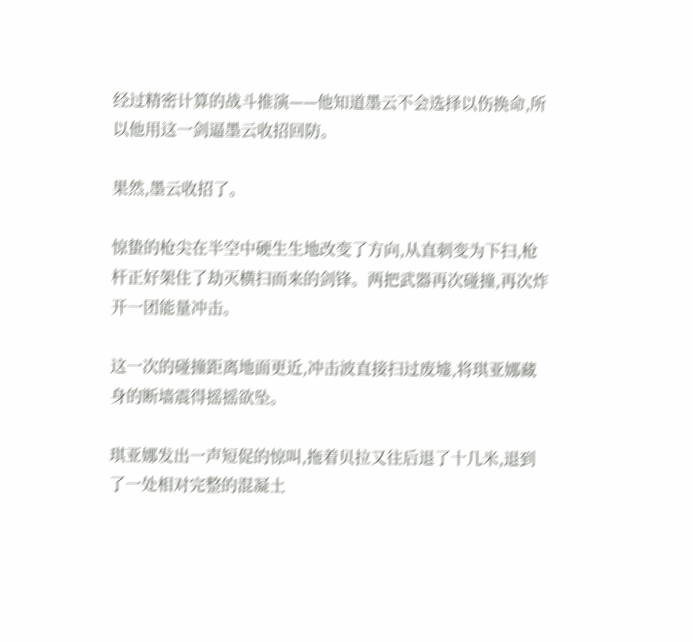经过精密计算的战斗推演——他知道墨云不会选择以伤换命,所以他用这一剑逼墨云收招回防。

果然,墨云收招了。

惊蛰的枪尖在半空中硬生生地改变了方向,从直刺变为下扫,枪杆正好架住了劫灭横扫而来的剑锋。两把武器再次碰撞,再次炸开一团能量冲击。

这一次的碰撞距离地面更近,冲击波直接扫过废墟,将琪亚娜藏身的断墙震得摇摇欲坠。

琪亚娜发出一声短促的惊叫,拖着贝拉又往后退了十几米,退到了一处相对完整的混凝土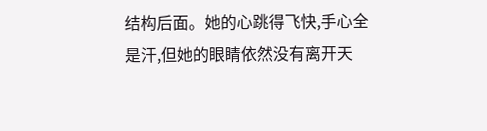结构后面。她的心跳得飞快,手心全是汗,但她的眼睛依然没有离开天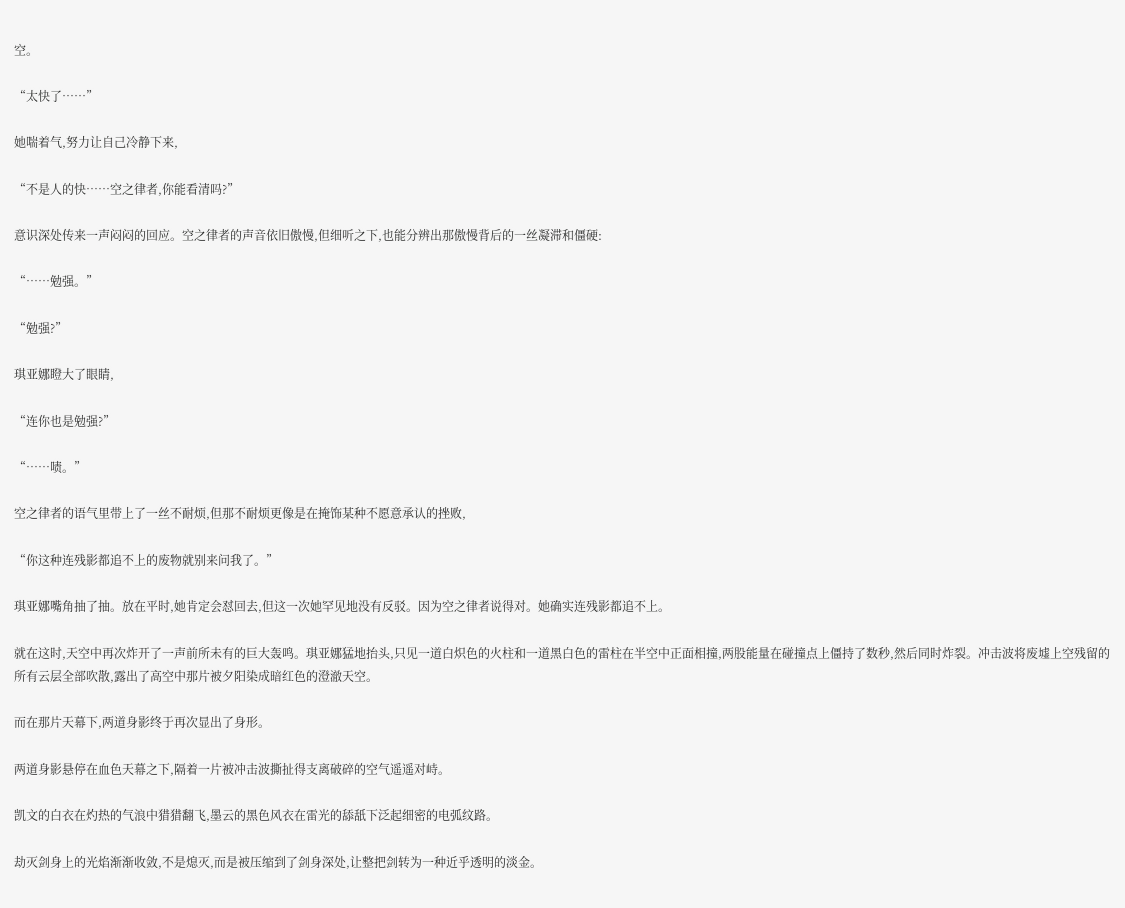空。

“太快了……”

她喘着气,努力让自己冷静下来,

“不是人的快……空之律者,你能看清吗?”

意识深处传来一声闷闷的回应。空之律者的声音依旧傲慢,但细听之下,也能分辨出那傲慢背后的一丝凝滞和僵硬:

“……勉强。”

“勉强?”

琪亚娜瞪大了眼睛,

“连你也是勉强?”

“……啧。”

空之律者的语气里带上了一丝不耐烦,但那不耐烦更像是在掩饰某种不愿意承认的挫败,

“你这种连残影都追不上的废物就别来问我了。”

琪亚娜嘴角抽了抽。放在平时,她肯定会怼回去,但这一次她罕见地没有反驳。因为空之律者说得对。她确实连残影都追不上。

就在这时,天空中再次炸开了一声前所未有的巨大轰鸣。琪亚娜猛地抬头,只见一道白炽色的火柱和一道黑白色的雷柱在半空中正面相撞,两股能量在碰撞点上僵持了数秒,然后同时炸裂。冲击波将废墟上空残留的所有云层全部吹散,露出了高空中那片被夕阳染成暗红色的澄澈天空。

而在那片天幕下,两道身影终于再次显出了身形。

两道身影悬停在血色天幕之下,隔着一片被冲击波撕扯得支离破碎的空气遥遥对峙。

凯文的白衣在灼热的气浪中猎猎翻飞,墨云的黑色风衣在雷光的舔舐下泛起细密的电弧纹路。

劫灭剑身上的光焰渐渐收敛,不是熄灭,而是被压缩到了剑身深处,让整把剑转为一种近乎透明的淡金。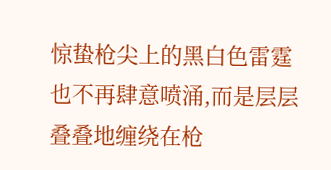惊蛰枪尖上的黑白色雷霆也不再肆意喷涌,而是层层叠叠地缠绕在枪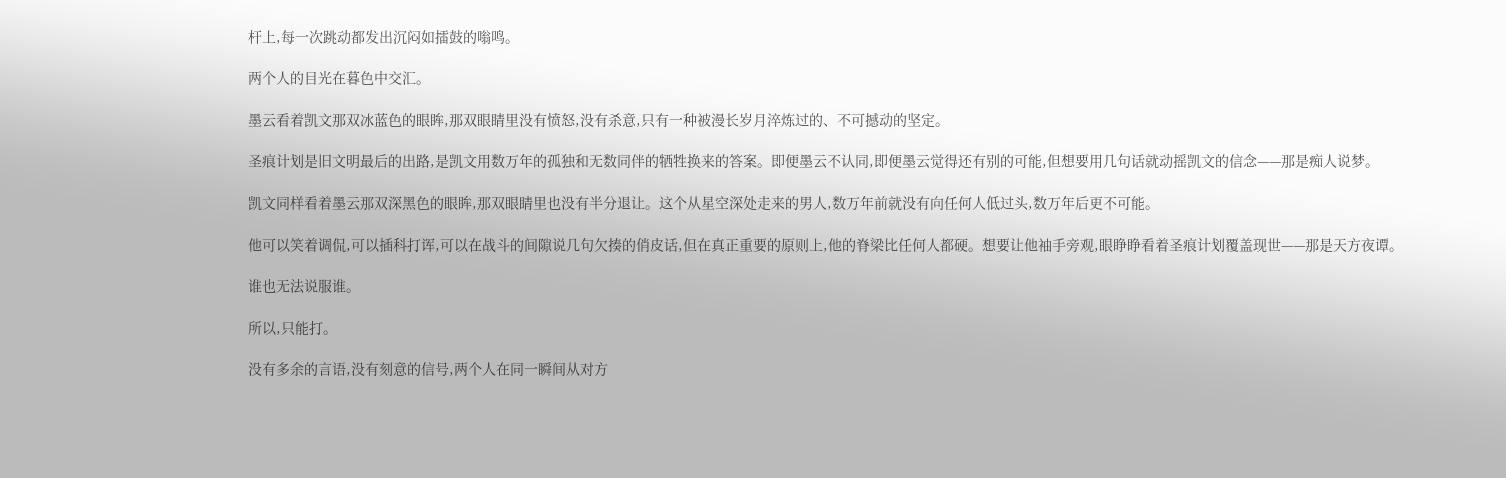杆上,每一次跳动都发出沉闷如擂鼓的嗡鸣。

两个人的目光在暮色中交汇。

墨云看着凯文那双冰蓝色的眼眸,那双眼睛里没有愤怒,没有杀意,只有一种被漫长岁月淬炼过的、不可撼动的坚定。

圣痕计划是旧文明最后的出路,是凯文用数万年的孤独和无数同伴的牺牲换来的答案。即便墨云不认同,即便墨云觉得还有别的可能,但想要用几句话就动摇凯文的信念——那是痴人说梦。

凯文同样看着墨云那双深黑色的眼眸,那双眼睛里也没有半分退让。这个从星空深处走来的男人,数万年前就没有向任何人低过头,数万年后更不可能。

他可以笑着调侃,可以插科打诨,可以在战斗的间隙说几句欠揍的俏皮话,但在真正重要的原则上,他的脊梁比任何人都硬。想要让他袖手旁观,眼睁睁看着圣痕计划覆盖现世——那是天方夜谭。

谁也无法说服谁。

所以,只能打。

没有多余的言语,没有刻意的信号,两个人在同一瞬间从对方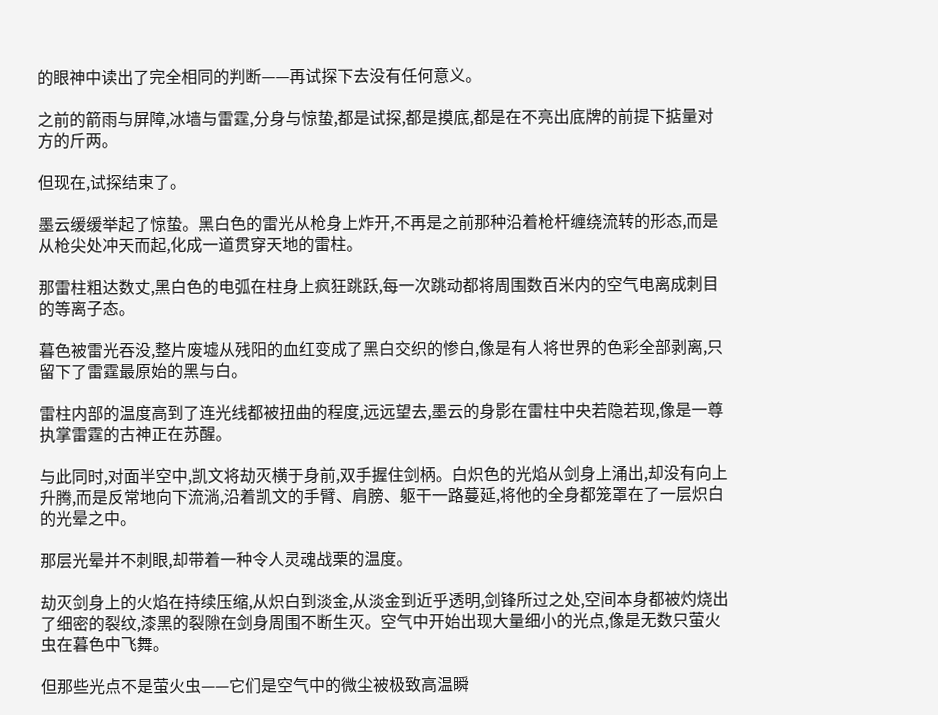的眼神中读出了完全相同的判断——再试探下去没有任何意义。

之前的箭雨与屏障,冰墙与雷霆,分身与惊蛰,都是试探,都是摸底,都是在不亮出底牌的前提下掂量对方的斤两。

但现在,试探结束了。

墨云缓缓举起了惊蛰。黑白色的雷光从枪身上炸开,不再是之前那种沿着枪杆缠绕流转的形态,而是从枪尖处冲天而起,化成一道贯穿天地的雷柱。

那雷柱粗达数丈,黑白色的电弧在柱身上疯狂跳跃,每一次跳动都将周围数百米内的空气电离成刺目的等离子态。

暮色被雷光吞没,整片废墟从残阳的血红变成了黑白交织的惨白,像是有人将世界的色彩全部剥离,只留下了雷霆最原始的黑与白。

雷柱内部的温度高到了连光线都被扭曲的程度,远远望去,墨云的身影在雷柱中央若隐若现,像是一尊执掌雷霆的古神正在苏醒。

与此同时,对面半空中,凯文将劫灭横于身前,双手握住剑柄。白炽色的光焰从剑身上涌出,却没有向上升腾,而是反常地向下流淌,沿着凯文的手臂、肩膀、躯干一路蔓延,将他的全身都笼罩在了一层炽白的光晕之中。

那层光晕并不刺眼,却带着一种令人灵魂战栗的温度。

劫灭剑身上的火焰在持续压缩,从炽白到淡金,从淡金到近乎透明,剑锋所过之处,空间本身都被灼烧出了细密的裂纹,漆黑的裂隙在剑身周围不断生灭。空气中开始出现大量细小的光点,像是无数只萤火虫在暮色中飞舞。

但那些光点不是萤火虫——它们是空气中的微尘被极致高温瞬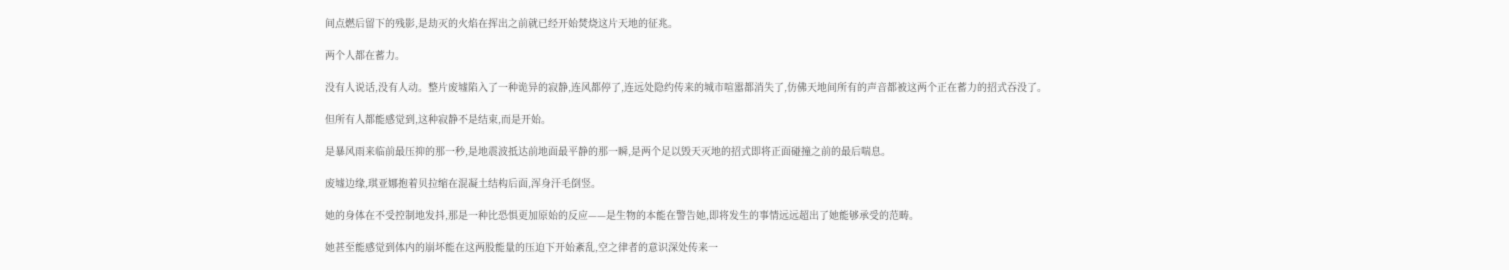间点燃后留下的残影,是劫灭的火焰在挥出之前就已经开始焚烧这片天地的征兆。

两个人都在蓄力。

没有人说话,没有人动。整片废墟陷入了一种诡异的寂静,连风都停了,连远处隐约传来的城市喧嚣都消失了,仿佛天地间所有的声音都被这两个正在蓄力的招式吞没了。

但所有人都能感觉到,这种寂静不是结束,而是开始。

是暴风雨来临前最压抑的那一秒,是地震波抵达前地面最平静的那一瞬,是两个足以毁天灭地的招式即将正面碰撞之前的最后喘息。

废墟边缘,琪亚娜抱着贝拉缩在混凝土结构后面,浑身汗毛倒竖。

她的身体在不受控制地发抖,那是一种比恐惧更加原始的反应——是生物的本能在警告她,即将发生的事情远远超出了她能够承受的范畴。

她甚至能感觉到体内的崩坏能在这两股能量的压迫下开始紊乱,空之律者的意识深处传来一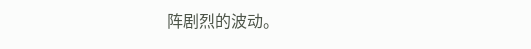阵剧烈的波动。